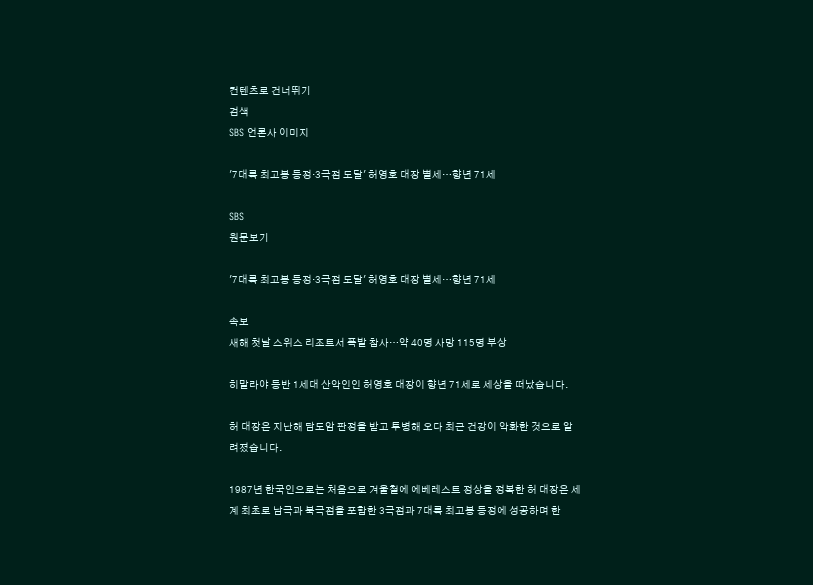컨텐츠로 건너뛰기
검색
SBS 언론사 이미지

'7대륙 최고봉 등정·3극점 도달' 허영호 대장 별세…향년 71세

SBS
원문보기

'7대륙 최고봉 등정·3극점 도달' 허영호 대장 별세…향년 71세

속보
새해 첫날 스위스 리조트서 폭발 참사…약 40명 사망 115명 부상

히말라야 등반 1세대 산악인인 허영호 대장이 향년 71세로 세상을 떠났습니다.

허 대장은 지난해 담도암 판정을 받고 투병해 오다 최근 건강이 악화한 것으로 알려졌습니다.

1987년 한국인으로는 처음으로 겨울철에 에베레스트 정상을 정복한 허 대장은 세계 최초로 남극과 북극점을 포함한 3극점과 7대륙 최고봉 등정에 성공하며 한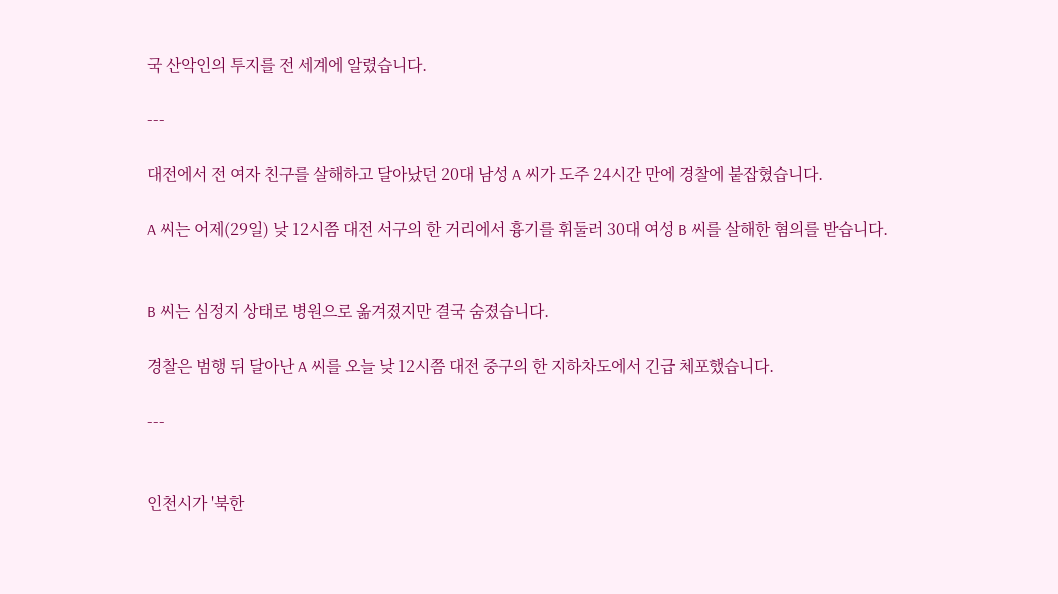국 산악인의 투지를 전 세계에 알렸습니다.

---

대전에서 전 여자 친구를 살해하고 달아났던 20대 남성 A 씨가 도주 24시간 만에 경찰에 붙잡혔습니다.

A 씨는 어제(29일) 낮 12시쯤 대전 서구의 한 거리에서 흉기를 휘둘러 30대 여성 B 씨를 살해한 혐의를 받습니다.


B 씨는 심정지 상태로 병원으로 옮겨졌지만 결국 숨졌습니다.

경찰은 범행 뒤 달아난 A 씨를 오늘 낮 12시쯤 대전 중구의 한 지하차도에서 긴급 체포했습니다.

---


인천시가 '북한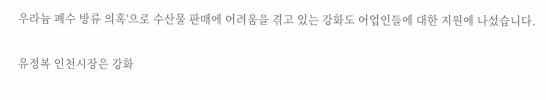우라늄 폐수 방류 의혹'으로 수산물 판매에 어려움을 겪고 있는 강화도 어업인들에 대한 지원에 나섰습니다.

유정복 인천시장은 강화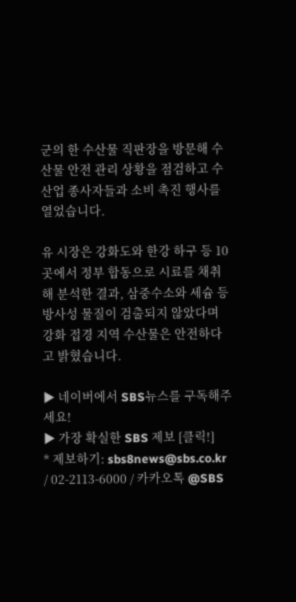군의 한 수산물 직판장을 방문해 수산물 안전 관리 상황을 점검하고 수산업 종사자들과 소비 촉진 행사를 열었습니다.

유 시장은 강화도와 한강 하구 등 10곳에서 정부 합동으로 시료를 채취해 분석한 결과, 삼중수소와 세슘 등 방사성 물질이 검출되지 않았다며 강화 접경 지역 수산물은 안전하다고 밝혔습니다.

▶ 네이버에서 SBS뉴스를 구독해주세요!
▶ 가장 확실한 SBS 제보 [클릭!]
* 제보하기: sbs8news@sbs.co.kr / 02-2113-6000 / 카카오톡 @SBS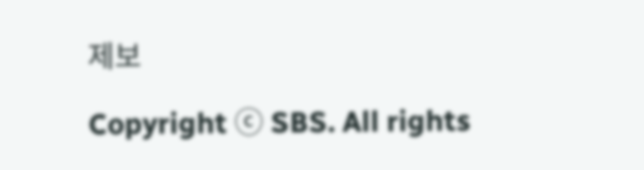제보

Copyright ⓒ SBS. All rights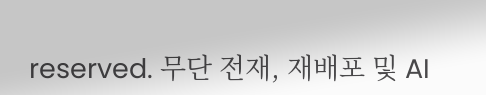reserved. 무단 전재, 재배포 및 AI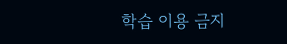학습 이용 금지